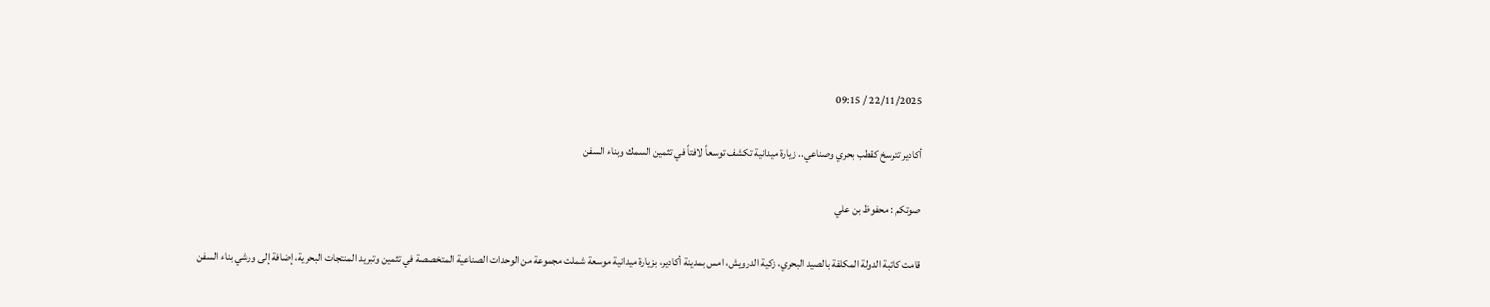22/11/2025 / 09:15

أكادير تترسخ كقطب بحري وصناعي.. زيارة ميدانية تكشف توسعاً لافتاً في تثمين السمك وبناء السفن

صوتكم : محفوظ بن علي

قامت كاتبة الدولة المكلفة بالصيد البحري، زكية الدرويش، امس بمدينة أكادير، بزيارة ميدانية موسعة شملت مجموعة من الوحدات الصناعية المتخصصة في تثمين وتبريد المنتجات البحرية، إضافة إلى ورشي بناء السفن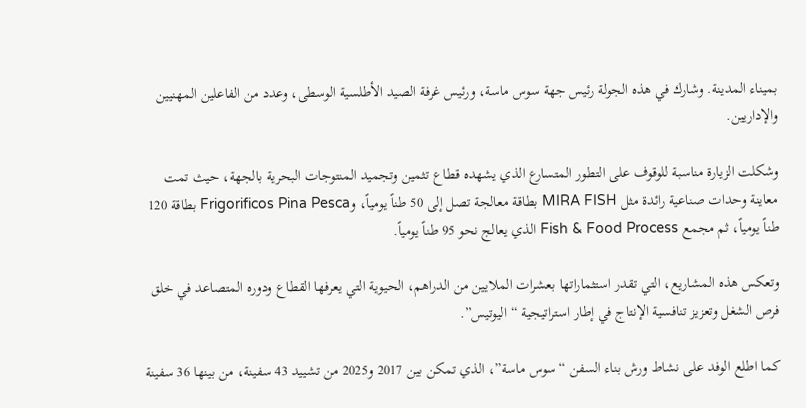بميناء المدينة. وشارك في هذه الجولة رئيس جهة سوس ماسة، ورئيس غرفة الصيد الأطلسية الوسطى، وعدد من الفاعلين المهنيين والإداريين.

وشكلت الزيارة مناسبة للوقوف على التطور المتسارع الذي يشهده قطاع تثمين وتجميد المنتوجات البحرية بالجهة، حيث تمت معاينة وحدات صناعية رائدة مثل MIRA FISH بطاقة معالجة تصل إلى 50 طناً يومياً، وFrigorificos Pina Pesca بطاقة 120 طناً يومياً، ثم مجمع Fish & Food Process الذي يعالج نحو 95 طناً يومياً.

وتعكس هذه المشاريع، التي تقدر استثماراتها بعشرات الملايين من الدراهم، الحيوية التي يعرفها القطاع ودوره المتصاعد في خلق فرص الشغل وتعزيز تنافسية الإنتاج في إطار استراتيجية “اليوتيس”.

كما اطلع الوفد على نشاط ورش بناء السفن “سوس ماسة”، الذي تمكن بين 2017 و2025 من تشييد 43 سفينة، من بينها 36 سفينة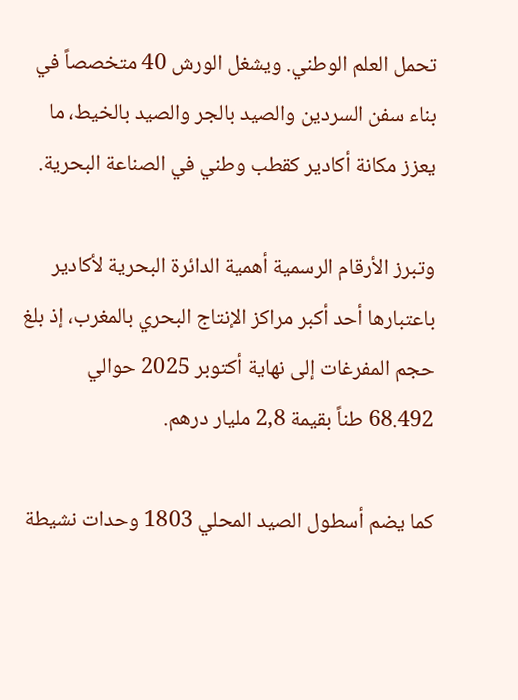تحمل العلم الوطني. ويشغل الورش 40 متخصصاً في بناء سفن السردين والصيد بالجر والصيد بالخيط، ما يعزز مكانة أكادير كقطب وطني في الصناعة البحرية.

وتبرز الأرقام الرسمية أهمية الدائرة البحرية لأكادير باعتبارها أحد أكبر مراكز الإنتاج البحري بالمغرب، إذ بلغ حجم المفرغات إلى نهاية أكتوبر 2025 حوالي 68.492 طناً بقيمة 2,8 مليار درهم.

كما يضم أسطول الصيد المحلي 1803 وحدات نشيطة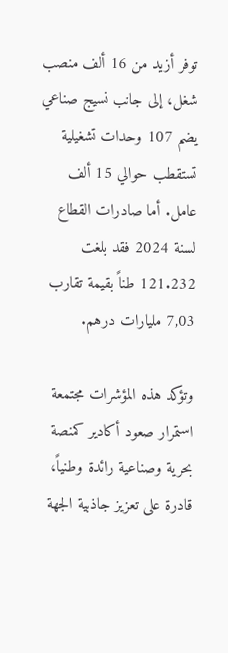توفر أزيد من 16 ألف منصب شغل، إلى جانب نسيج صناعي يضم 107 وحدات تشغيلية تستقطب حوالي 15 ألف عامل. أما صادرات القطاع لسنة 2024 فقد بلغت 121.232 طناً بقيمة تقارب 7,03 مليارات درهم.

وتؤكد هذه المؤشرات مجتمعة استمرار صعود أكادير كمنصة بحرية وصناعية رائدة وطنياً، قادرة على تعزيز جاذبية الجهة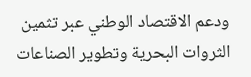ودعم الاقتصاد الوطني عبر تثمين الثروات البحرية وتطوير الصناعات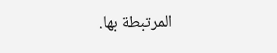المرتبطة بها.